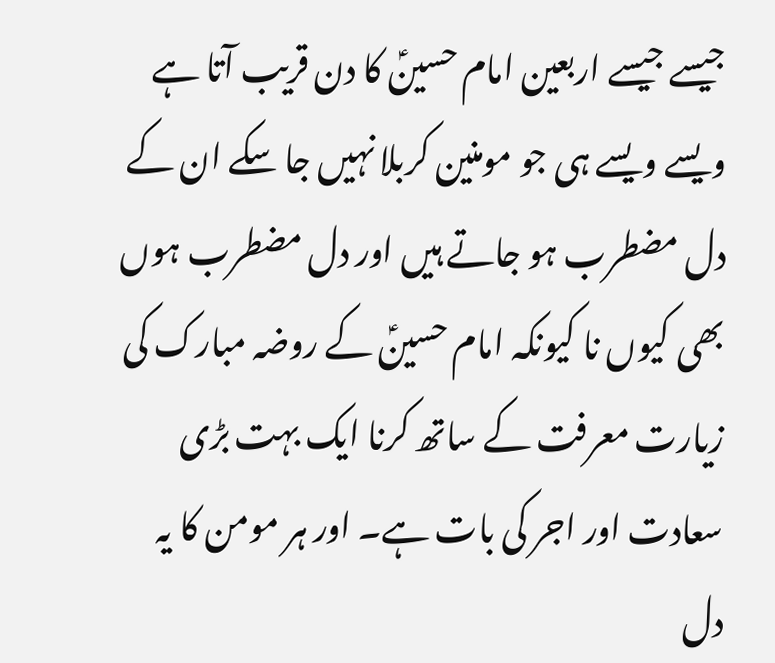جیسے جیسے اربعین امام حسینؑ کا دن قریب آتا ہے ویسے ویسے ہی جو مومنین کربلا نہیں جا سکے ان کے دل مضطرب ہو جاتے ہیں اور دل مضطرب ہوں بھی کیوں نا کیونکہ امام حسینؑ کے روضہ مبارک کی زیارت معرفت کے ساتھ کرنا ایک بہت بڑی سعادت اور اجر کی بات ہے۔ اور ہر مومن کا یہ دل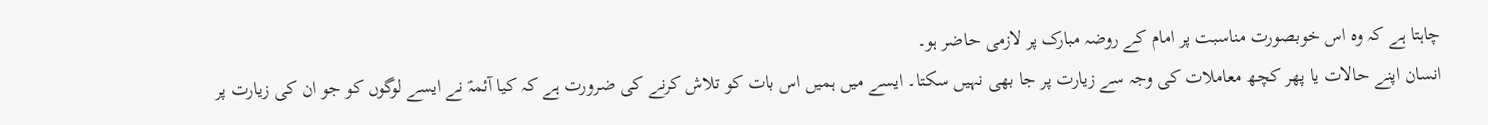چاہتا ہے کہ وہ اس خوبصورت مناسبت پر امام کے روضہ مبارک پر لازمی حاضر ہو۔
انسان اپنے حالات یا پھر کچھ معاملات کی وجہ سے زیارت پر جا بھی نہیں سکتا۔ ایسے میں ہمیں اس بات کو تلاش کرنے کی ضرورت ہے کہ کیا آئمہؑ نے ایسے لوگوں کو جو ان کی زیارت پر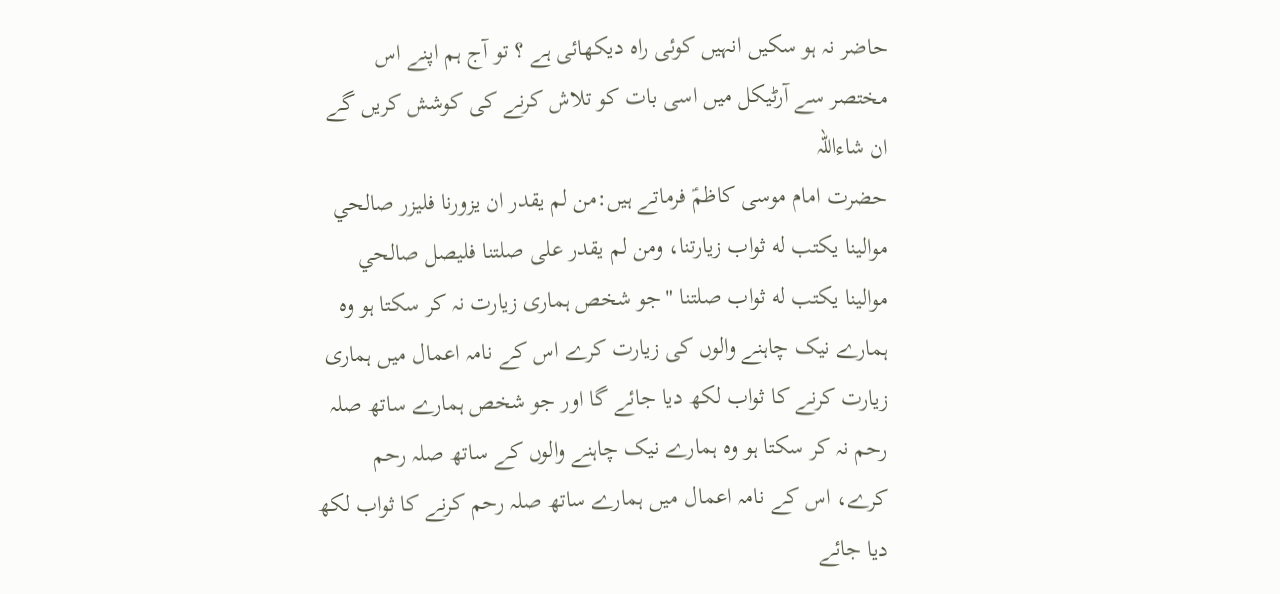حاضر نہ ہو سکیں انہیں کوئی راہ دیکھائی ہے ؟ تو آج ہم اپنے اس مختصر سے آرٹیکل میں اسی بات کو تلاش کرنے کی کوشش کریں گے ان شاءاللہ
حضرت امام موسی کاظمؑ فرماتے ہیں:من لم يقدر ان يزورنا فليزر صالحي موالينا يكتب له ثواب زيارتنا، ومن لم يقدر على صلتنا فليصل صالحي موالينا يكتب له ثواب صلتنا "جو شخص ہماری زیارت نہ کر سکتا ہو وہ ہمارے نیک چاہنے والوں کی زیارت کرے اس کے نامہ اعمال میں ہماری زیارت کرنے کا ثواب لکھ دیا جائے گا اور جو شخص ہمارے ساتھ صلہ رحم نہ کر سکتا ہو وہ ہمارے نیک چاہنے والوں کے ساتھ صلہ رحم کرے، اس کے نامہ اعمال میں ہمارے ساتھ صلہ رحم کرنے کا ثواب لکھ دیا جائے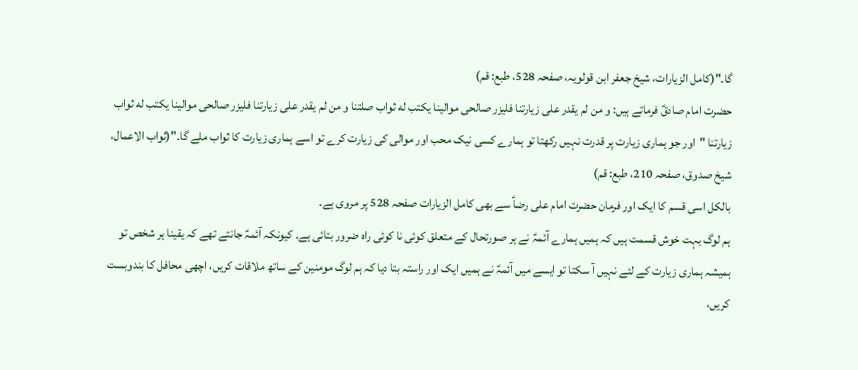گا۔"(کامل الزیارات، شیخ جعفر ابن قولویہ، صفحہ 528، طبع: قم)
حضرت امام صادقؑ فرماتے ہیں: و من لم يقدر على زيارتنا فليزر صالحى موالينا يكتب له ثواب صلتنا و من لم يقدر على زيارتنا فليزر صالحى موالينا يكتب له ثواب زيارتنا "اور جو ہماری زیارت پر قدرت نہیں رکھتا تو ہمارے کسی نیک محب اور موالی کی زیارت کرے تو اسے ہماری زیارت کا ثواب ملے گا۔"(ثواب الاعمال، شیخ صدوق، صفحہ 210، طبع: قم)
بالکل اسی قسم کا ایک اور فرمان حضرت امام علی رضاؑ سے بھی کامل الزیارات صفحہ 528 پر مروی ہے۔
ہم لوگ بہت خوش قسمت ہیں کہ ہمیں ہمارے آئمہؑ نے ہر صورتحال کے متعلق کوئی نا کوئی راہ ضرور بتائی ہے۔ کیونکہ آئمہؑ جانتے تھے کہ یقینا ہر شخص تو ہمیشہ ہماری زیارت کے لئے نہیں آ سکتا تو ایسے میں آئمہؑ نے ہمیں ایک اور راستہ بتا دیا کہ ہم لوگ مومنین کے ساتھ ملاقات کریں، اچھی محافل کا بندوبست کریں،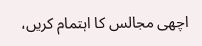اچھی مجالس کا اہتمام کریں،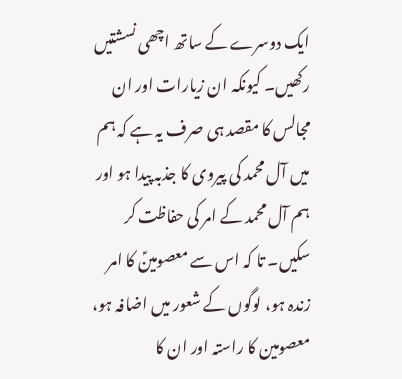ایک دوسرے کے ساتھ اچھی نسشتیں رکھیں۔ کیونکہ ان زیارات اور ان مجالس کا مقصد ہی صرف یہ ہے کہ ہم میں آل محمد کی پیروی کا جذبہ پیدا ہو اور ہم آل محمد کے امر کی حفاظت کر سکیں۔ تا کہ اس سے معصومینؑ کا امر زندہ ہو، لوگوں کے شعور میں اضافہ ہو، معصومین کا راستہ اور ان کا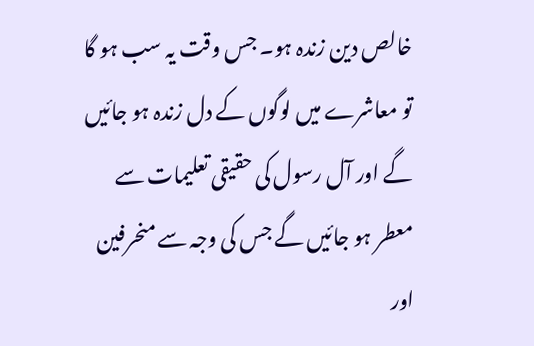خالص دین زندہ ہو۔ جس وقت یہ سب ہو گا تو معاشرے میں لوگوں کے دل زندہ ہو جائیں گے اور آل رسول کی حقیقی تعلیمات سے معطر ہو جائیں گے جس کی وجہ سے منحرفین اور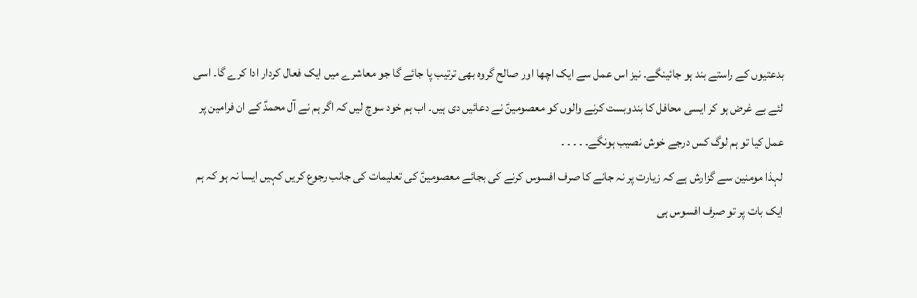بدعتیوں کے راستے بند ہو جائینگے۔ نیز اس عمل سے ایک اچھا اور صالح گروہ بھی ترتیب پا جائے گا جو معاشرے میں ایک فعال کردار ادا کرے گا۔ اسی لئے بے غرض ہو کر ایسی محافل کا بندوبست کرنے والوں کو معصومینؑ نے دعائیں دی ہیں۔ اب ہم خود سوچ لیں کہ اگر ہم نے آل محمدؑ کے ان فرامین پر عمل کیا تو ہم لوگ کس درجے خوش نصیب ہونگے۔ ۔ ۔ ۔ ۔
لہذا مومنین سے گزارش ہے کہ زیارت پر نہ جانے کا صرف افسوس کرنے کی بجائے معصومینؑ کی تعلیمات کی جانب رجوع کریں کہیں ایسا نہ ہو کہ ہم ایک بات پر تو صرف افسوس ہی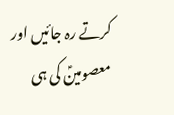کرتے رہ جائیں اور معصومینؑ کی ہی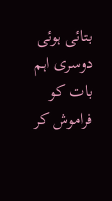بتائی ہوئی دوسری اہم بات کو فراموش کر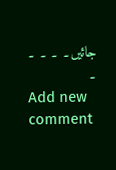جائیں۔ ۔ ۔ ۔ ۔
Add new comment